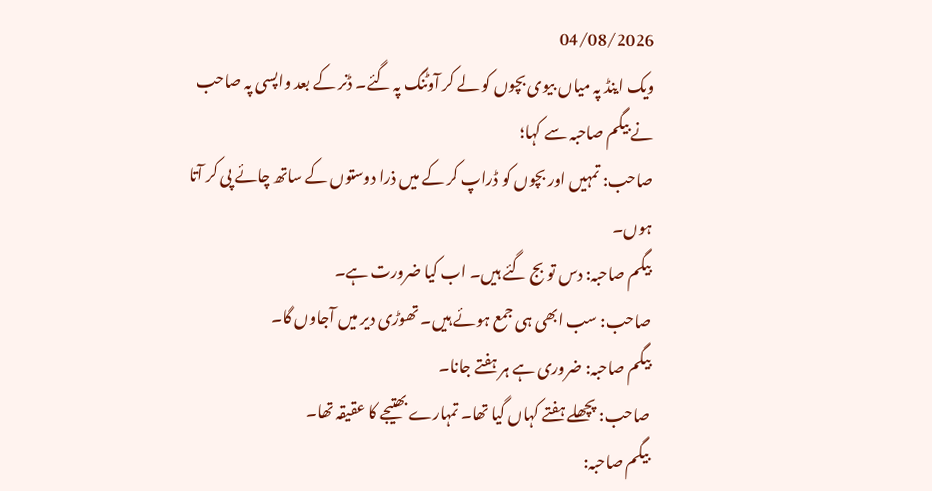04/08/2026
ویک اینڈ پہ میاں بیوی بچوں کو لے کر آوٹنگ پہ گئے۔ ڈنر کے بعد واپسی پہ صاحب نے بیگم صاحبہ سے کہا؛
صاحب: تمہیں اور بچوں کو ڈراپ کر کے میں ذرا دوستوں کے ساتھ چائے پی کر آتا ہوں۔
بیگم صاحبہ: دس تو بج گئے ہیں۔ اب کیا ضرورت ہے۔
صاحب: سب ابھی ہی جمع ہوئے ہیں۔ تھوڑی دیر میں آجاوں گا۔
بیگم صاحبہ: ضروری ہے ہر ہفتے جانا۔
صاحب: پچھلے ہفتے کہاں گیا تھا۔ تمہارے بھتیجے کا عقیقہ تھا۔
بیگم صاحبہ: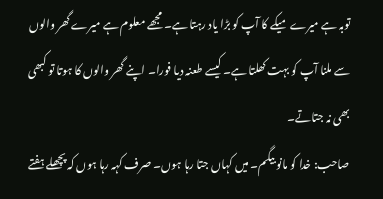توبہ ہے میرے میکے کا آپ کو بڑا یاد رہتا ہے۔ مجھے معلوم ہے میرے گھر والوں سے ملنا آپ کو بہت کھلتا ہے۔ کیسے طعنہ دیا فورا۔ اپنے گھر والوں کا ہوتا تو کبھی بھی نہ جتاتے۔
صاحب: خدا کو مانو بیگم۔ میں کہاں جتا رہا ہوں۔ صرف کہہ رہا ہوں کہ پچھلے ہفتے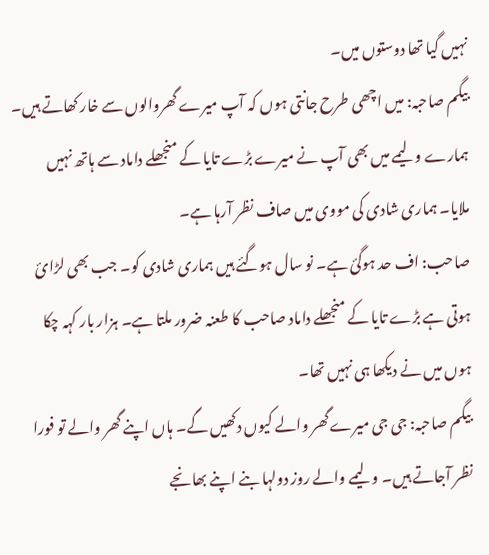نہیں گیا تھا دوستوں میں۔
بیگم صاحبہ: میں اچھی طرح جانتی ہوں کہ آپ میرے گھروالوں سے خار کھاتے ہیں۔ ہمارے ولیمے میں بھی آپ نے میرے بڑے تایا کے منجھلے داماد سے ہاتھ نہیں ملایا۔ ہماری شادی کی مووی میں صاف نظر آرہا ہے۔
صاحب: اف حد ہوگئ ہے۔ نو سال ہوگئے ہیں ہماری شادی کو۔ جب بھی لڑائ ہوتی ہے بڑے تایا کے منجھلے داماد صاحب کا طعنہ ضرور ملتا ہے۔ ہزار بار کہہ چکا ہوں میں نے دیکھا ہی نہیں تھا۔
بیگم صاحبہ: جی جی میرے گھر والے کیوں دکھیں گے۔ ہاں اپنے گھر والے تو فورا نظر آجاتے ہیں۔ ولیمے والے روز دولہا بنے اپنے بھانجے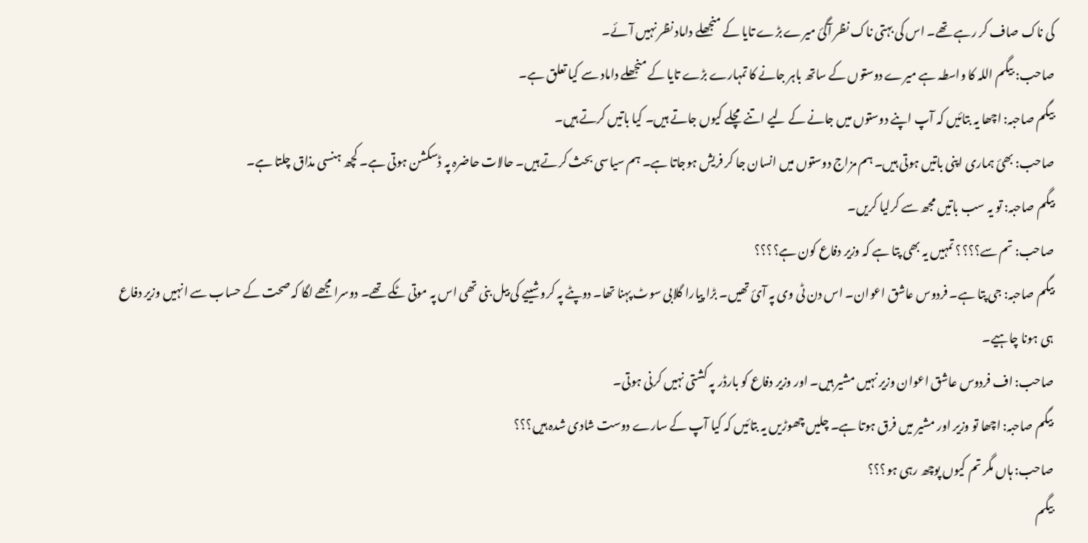کی ناک صاف کر رہے تھے۔ اس کی بہتی ناک نظر آگئ میرے بڑے تایا کے منجھلے داماد نظر نہیں آئے۔
صاحب: بیگم اللہ کا واسطہ ہے میرے دوستوں کے ساتھ باہر جانے کا تمہارے بڑے تایا کے منجھلے داماد سے کیا تعلق ہے۔
بیگم صاحبہ: اچھا یہ بتائیں کہ آپ اپنے دوستوں میں جانے کے لیے اتنے مچلے کیوں جاتے ہیں۔ کیا باتیں کرتے ہیں۔
صاحب: بھئ ہماری اپنی باتیں ہوتی ہیں۔ ہم مزاج دوستوں میں انسان جا کر فریش ہوجاتا ہے۔ ہم سیاسی بحث کرتے ہیں۔ حالات حاضرہ پہ ڈسکشن ہوتی ہے۔ کچھ ہنسی مذاق چلتا ہے۔
بیگم صاحبہ: تو یہ سب باتیں مجھ سے کرلیا کریں۔
صاحب: تم سے؟؟؟؟ تمہیں یہ بھی پتا ہے کہ وزیر دفاع کون ہے؟؟؟؟
بیگم صاحبہ: جی پتا ہے۔ فردوس عاشق اعوان۔ اس دن ٹی وی پہ آئ تھیں۔ بڑا پیارا گلابی سوٹ پہنا تھا۔ دوپٹے پہ کروشییے کی بیل بنی تھی اس پہ موتی ٹکے تھے۔ دوسرا مجھے لگا کہ صحت کے حساب سے انہیں وزیر دفاع ہی ہونا چاہیے۔
صاحب: اف فردوس عاشق اعوان وزیر نہیں مشیر ہیں۔ اور وزیر دفاع کو بارڈر پہ کشتی نہیں کرنی ہوتی۔
بیگم صاحبہ: اچھا تو وزیر اور مشیر میں فرق ہوتا ہے۔ چلیں چھوڑیں یہ بتائیں کہ کیا آپ کے سارے دوست شادی شدہ ہیں؟؟؟
صاحب: ہاں مگر تم کیوں پوچھ رہی ہو؟؟؟
بیگم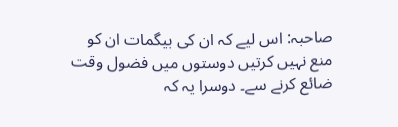صاحبہ: اس لیے کہ ان کی بیگمات ان کو منع نہیں کرتیں دوستوں میں فضول وقت ضائع کرنے سے۔ دوسرا یہ کہ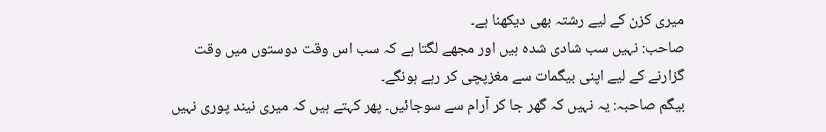میری کزن کے لیے رشتہ بھی دیکھنا ہے۔
صاحب: نہیں سب شادی شدہ ہیں اور مجھے لگتا ہے کہ سب اس وقت دوستوں میں وقت گزارنے کے لیے اپنی بیگمات سے مغزپچی کر رہے ہونگے۔
بیگم صاحبہ: یہ نہیں کہ گھر جا کر آرام سے سوجائیں۔ پھر کہتے ہیں کہ میری نیند پوری نہیں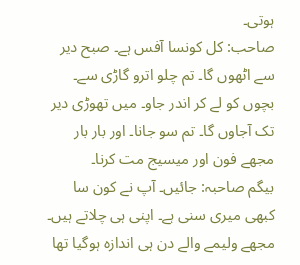ہوتی۔
صاحب: کل کونسا آفس ہے۔ صبح دیر سے اٹھوں گا۔ تم چلو اترو گاڑی سے۔ بچوں کو لے کر اندر جاو۔ میں تھوڑی دیر تک آجاوں گا۔ تم سو جانا۔ اور بار بار مجھے فون اور میسیج مت کرنا۔
بیگم صاحبہ: جائیں۔ آپ نے کون سا کبھی میری سنی ہے۔ اپنی ہی چلاتے ہیں۔ مجھے ولیمے والے دن ہی اندازہ ہوگیا تھا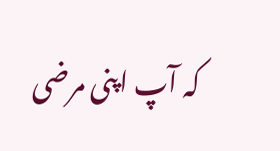کہ آپ اپنی مرضی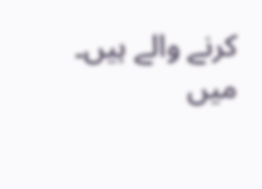کرنے والے ہیں۔ میں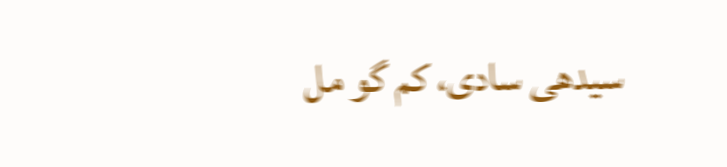سیدھی سادی، کم گو مل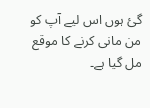گئ ہوں اس لیے آپ کو من مانی کرنے کا موقع مل گیا ہے۔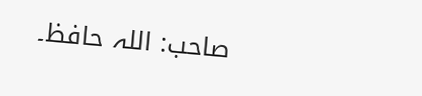صاحب: اللہ حافظ۔